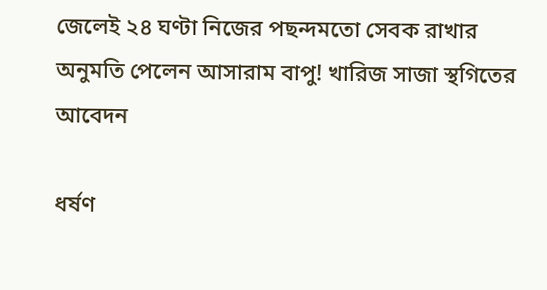জেলেই ২৪ ঘণ্টা নিজের পছন্দমতো সেবক রাখার অনুমতি পেলেন আসারাম বাপু! খারিজ সাজা স্থগিতের আবেদন

ধর্ষণ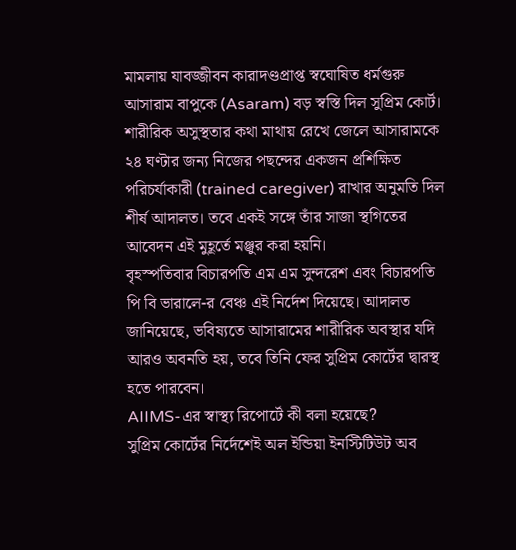মামলায় যাবজ্জীবন কারাদণ্ডপ্রাপ্ত স্বঘোষিত ধর্মগুরু আসারাম বাপুকে (Asaram) বড় স্বস্তি দিল সুপ্রিম কোর্ট। শারীরিক অসুস্থতার কথা মাথায় রেখে জেলে আসারামকে ২৪ ঘণ্টার জন্য নিজের পছন্দের একজন প্রশিক্ষিত পরিচর্যাকারী (trained caregiver) রাখার অনুমতি দিল শীর্ষ আদালত। তবে একই সঙ্গে তাঁর সাজা স্থগিতের আবেদন এই মুহূর্তে মঞ্জুর করা হয়নি।
বৃহস্পতিবার বিচারপতি এম এম সুন্দরেশ এবং বিচারপতি পি বি ভারালে-র বেঞ্চ এই নির্দেশ দিয়েছে। আদালত জানিয়েছে, ভবিষ্যতে আসারামের শারীরিক অবস্থার যদি আরও অবনতি হয়, তবে তিনি ফের সুপ্রিম কোর্টের দ্বারস্থ হতে পারবেন।
AIIMS-এর স্বাস্থ্য রিপোর্টে কী বলা হয়েছে?
সুপ্রিম কোর্টের নির্দেশেই অল ইন্ডিয়া ইনস্টিটিউট অব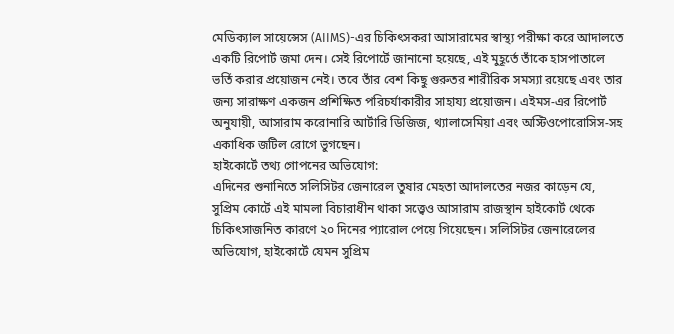মেডিক্যাল সায়েন্সেস (AIIMS)-এর চিকিৎসকরা আসারামের স্বাস্থ্য পরীক্ষা করে আদালতে একটি রিপোর্ট জমা দেন। সেই রিপোর্টে জানানো হয়েছে, এই মুহূর্তে তাঁকে হাসপাতালে ভর্তি করার প্রয়োজন নেই। তবে তাঁর বেশ কিছু গুরুতর শারীরিক সমস্যা রয়েছে এবং তার জন্য সারাক্ষণ একজন প্রশিক্ষিত পরিচর্যাকারীর সাহায্য প্রয়োজন। এইমস-এর রিপোর্ট অনুযায়ী, আসারাম করোনারি আর্টারি ডিজিজ, থ্যালাসেমিয়া এবং অস্টিওপোরোসিস-সহ একাধিক জটিল রোগে ভুগছেন।
হাইকোর্টে তথ্য গোপনের অভিযোগ:
এদিনের শুনানিতে সলিসিটর জেনারেল তুষার মেহতা আদালতের নজর কাড়েন যে, সুপ্রিম কোর্টে এই মামলা বিচারাধীন থাকা সত্ত্বেও আসারাম রাজস্থান হাইকোর্ট থেকে চিকিৎসাজনিত কারণে ২০ দিনের প্যারোল পেয়ে গিয়েছেন। সলিসিটর জেনারেলের অভিযোগ, হাইকোর্টে যেমন সুপ্রিম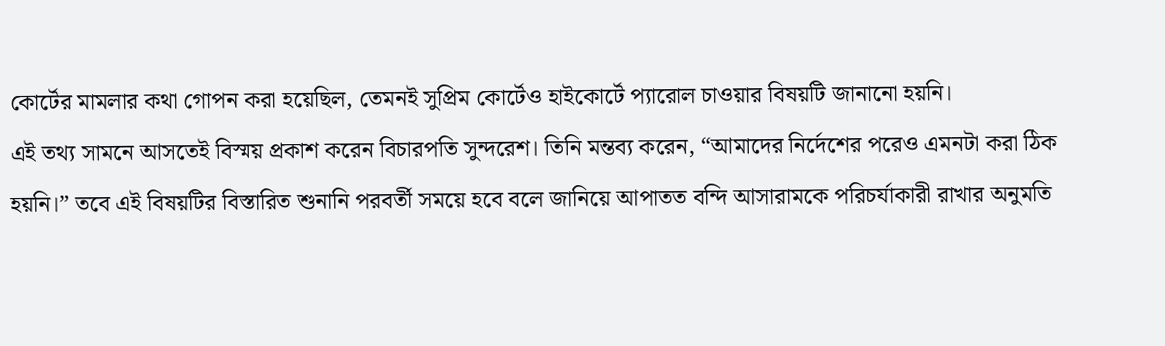কোর্টের মামলার কথা গোপন করা হয়েছিল, তেমনই সুপ্রিম কোর্টেও হাইকোর্টে প্যারোল চাওয়ার বিষয়টি জানানো হয়নি।
এই তথ্য সামনে আসতেই বিস্ময় প্রকাশ করেন বিচারপতি সুন্দরেশ। তিনি মন্তব্য করেন, “আমাদের নির্দেশের পরেও এমনটা করা ঠিক হয়নি।” তবে এই বিষয়টির বিস্তারিত শুনানি পরবর্তী সময়ে হবে বলে জানিয়ে আপাতত বন্দি আসারামকে পরিচর্যাকারী রাখার অনুমতি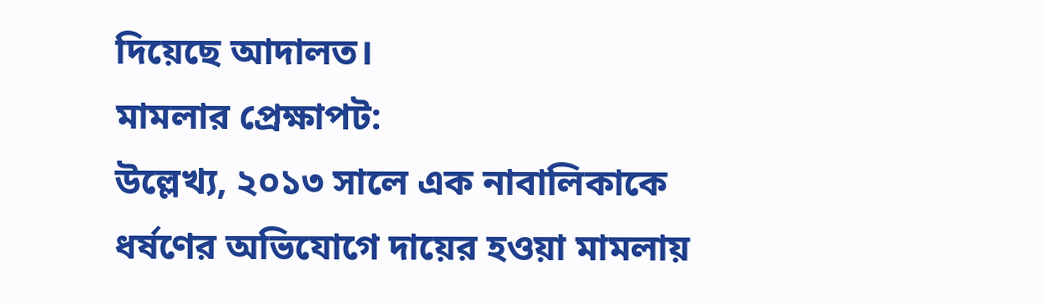দিয়েছে আদালত।
মামলার প্রেক্ষাপট:
উল্লেখ্য, ২০১৩ সালে এক নাবালিকাকে ধর্ষণের অভিযোগে দায়ের হওয়া মামলায়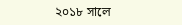২০১৮ সালে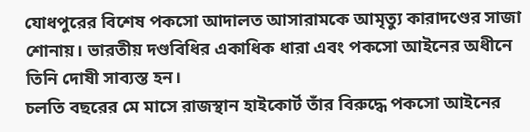যোধপুরের বিশেষ পকসো আদালত আসারামকে আমৃত্যু কারাদণ্ডের সাজা শোনায়। ভারতীয় দণ্ডবিধির একাধিক ধারা এবং পকসো আইনের অধীনে তিনি দোষী সাব্যস্ত হন।
চলতি বছরের মে মাসে রাজস্থান হাইকোর্ট তাঁর বিরুদ্ধে পকসো আইনের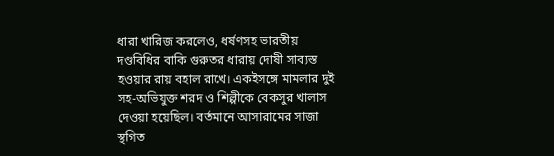ধারা খারিজ করলেও, ধর্ষণসহ ভারতীয় দণ্ডবিধির বাকি গুরুতর ধারায় দোষী সাব্যস্ত হওয়ার রায় বহাল রাখে। একইসঙ্গে মামলার দুই সহ-অভিযুক্ত শরদ ও শিল্পীকে বেকসুর খালাস দেওয়া হয়েছিল। বর্তমানে আসারামের সাজা স্থগিত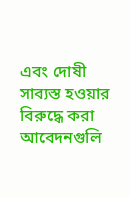এবং দোষী সাব্যস্ত হওয়ার বিরুদ্ধে করা আবেদনগুলি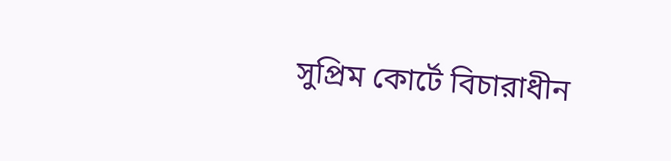সুপ্রিম কোর্টে বিচারাধীন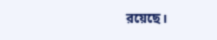রয়েছে।